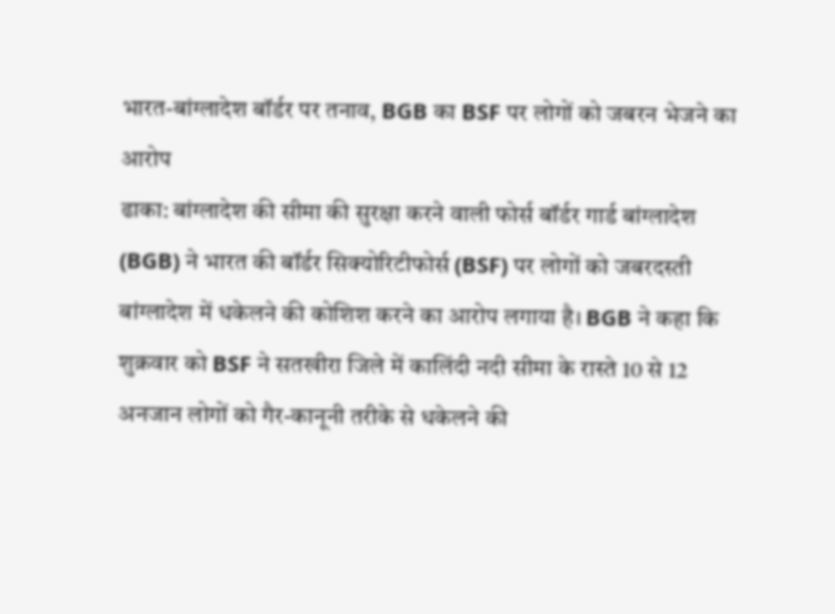भारत-बांग्लादेश बॉर्डर पर तनाव, BGB का BSF पर लोगों को जबरन भेजने का आरोप
ढाका: बांग्लादेश की सीमा की सुरक्षा करने वाली फोर्स बॉर्डर गार्ड बांग्लादेश (BGB) ने भारत की बॉर्डर सिक्योरिटीफोर्स (BSF) पर लोगों को जबरदस्ती बांग्लादेश में धकेलने की कोशिश करने का आरोप लगाया है। BGB ने कहा कि शुक्रवार को BSF ने सतखीरा जिले में कालिंदी नदी सीमा के रास्ते 10 से 12 अनजान लोगों को गैर-कानूनी तरीके से धकेलने की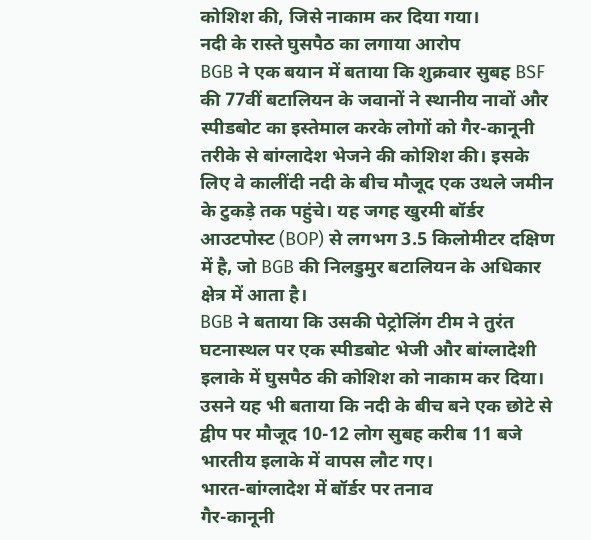कोशिश की, जिसे नाकाम कर दिया गया।
नदी के रास्ते घुसपैठ का लगाया आरोप
BGB ने एक बयान में बताया कि शुक्रवार सुबह BSF की 77वीं बटालियन के जवानों ने स्थानीय नावों और स्पीडबोट का इस्तेमाल करके लोगों को गैर-कानूनी तरीके से बांग्लादेश भेजने की कोशिश की। इसके लिए वे कालींदी नदी के बीच मौजूद एक उथले जमीन के टुकड़े तक पहुंचे। यह जगह खुरमी बॉर्डर आउटपोस्ट (BOP) से लगभग 3.5 किलोमीटर दक्षिण में है, जो BGB की निलडुमुर बटालियन के अधिकार क्षेत्र में आता है।
BGB ने बताया कि उसकी पेट्रोलिंग टीम ने तुरंत घटनास्थल पर एक स्पीडबोट भेजी और बांग्लादेशी इलाके में घुसपैठ की कोशिश को नाकाम कर दिया। उसने यह भी बताया कि नदी के बीच बने एक छोटे से द्वीप पर मौजूद 10-12 लोग सुबह करीब 11 बजे भारतीय इलाके में वापस लौट गए।
भारत-बांग्लादेश में बॉर्डर पर तनाव
गैर-कानूनी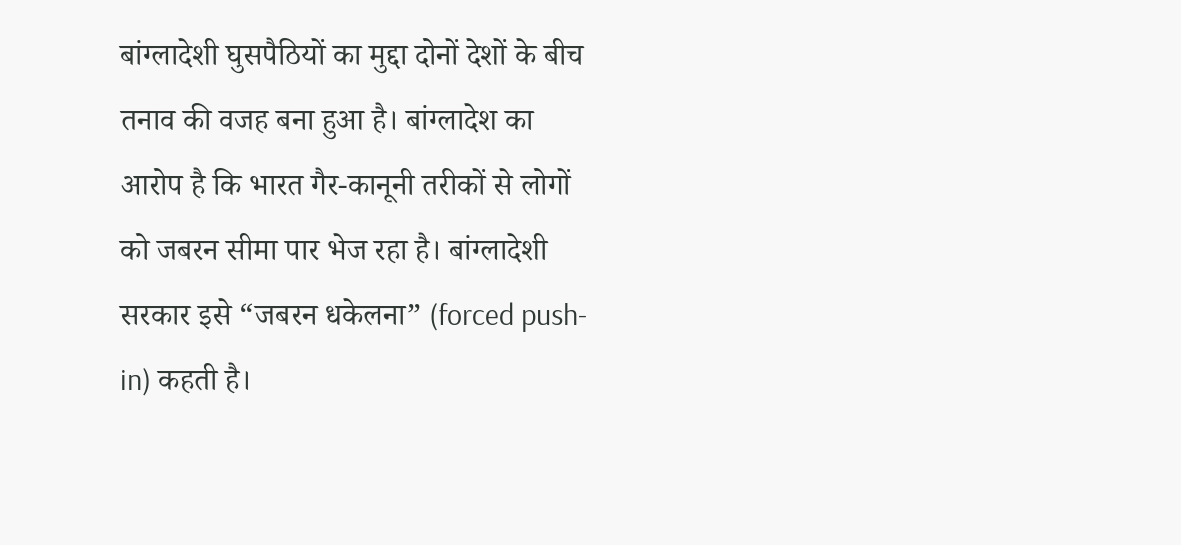बांग्लादेशी घुसपैठियों का मुद्दा दोनों देशों के बीच तनाव की वजह बना हुआ है। बांग्लादेश का आरोप है कि भारत गैर-कानूनी तरीकों से लोगों को जबरन सीमा पार भेज रहा है। बांग्लादेशी सरकार इसे “जबरन धकेलना” (forced push-in) कहती है।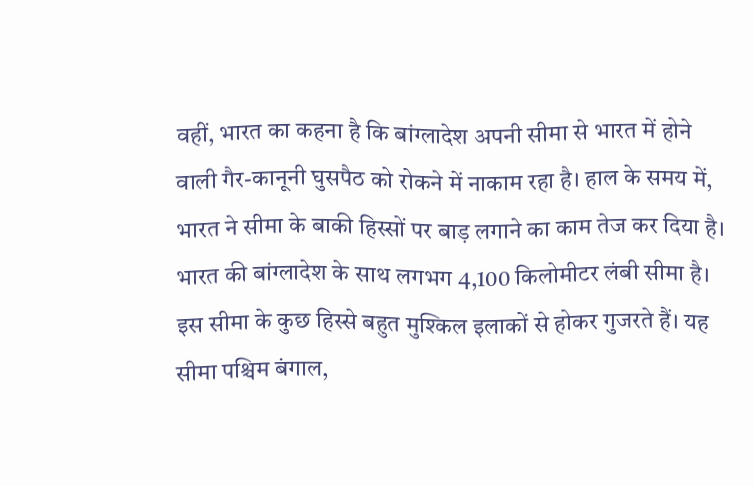वहीं, भारत का कहना है कि बांग्लादेश अपनी सीमा से भारत में होने वाली गैर-कानूनी घुसपैठ को रोकने में नाकाम रहा है। हाल के समय में, भारत ने सीमा के बाकी हिस्सों पर बाड़ लगाने का काम तेज कर दिया है।
भारत की बांग्लादेश के साथ लगभग 4,100 किलोमीटर लंबी सीमा है। इस सीमा के कुछ हिस्से बहुत मुश्किल इलाकों से होकर गुजरते हैं। यह सीमा पश्चिम बंगाल,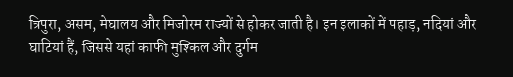त्रिपुरा, असम, मेघालय और मिजोरम राज्यों से होकर जाती है। इन इलाकों में पहाड़, नदियां और घाटियां हैं, जिससे यहां काफी मुश्किल और दुर्गम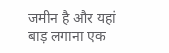जमीन है और यहां बाड़ लगाना एक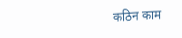कठिन काम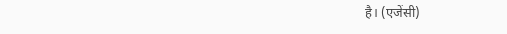है। (एजेंसी)